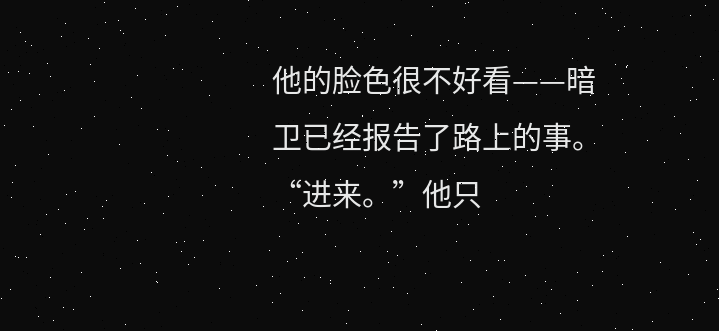他的脸色很不好看——暗卫已经报告了路上的事。
“进来。”他只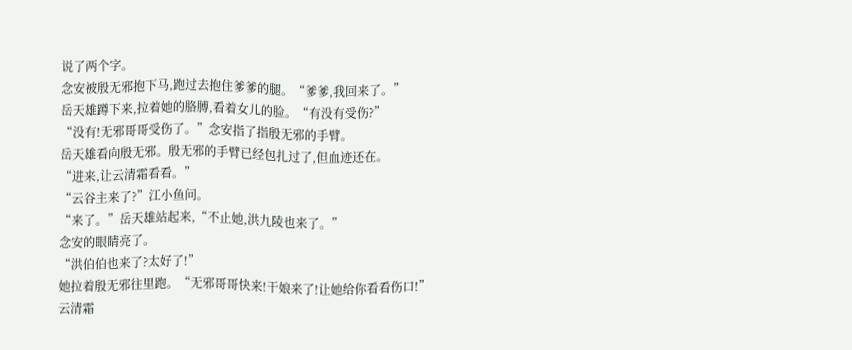说了两个字。
念安被殷无邪抱下马,跑过去抱住爹爹的腿。“爹爹,我回来了。”
岳天雄蹲下来,拉着她的胳膊,看着女儿的脸。“有没有受伤?”
“没有!无邪哥哥受伤了。”念安指了指殷无邪的手臂。
岳天雄看向殷无邪。殷无邪的手臂已经包扎过了,但血迹还在。
“进来,让云清霜看看。”
“云谷主来了?”江小鱼问。
“来了。”岳天雄站起来,“不止她,洪九陵也来了。”
念安的眼睛亮了。
“洪伯伯也来了?太好了!”
她拉着殷无邪往里跑。“无邪哥哥快来!干娘来了!让她给你看看伤口!”
云清霜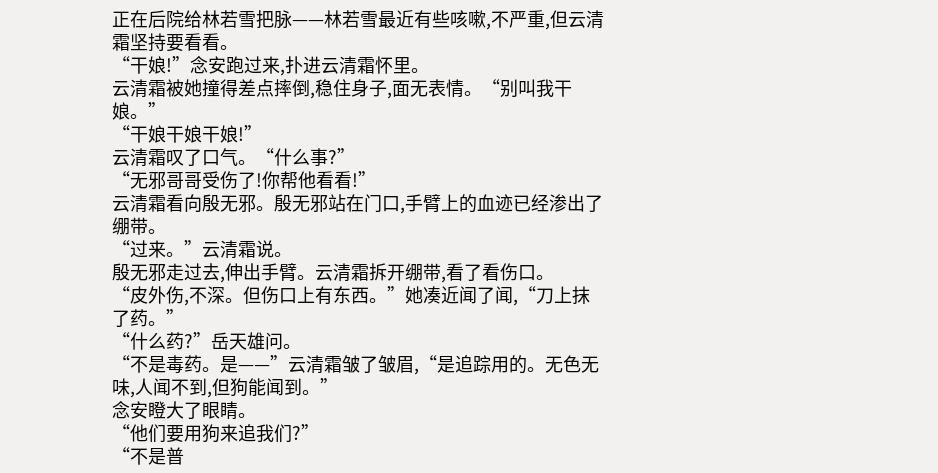正在后院给林若雪把脉——林若雪最近有些咳嗽,不严重,但云清霜坚持要看看。
“干娘!”念安跑过来,扑进云清霜怀里。
云清霜被她撞得差点摔倒,稳住身子,面无表情。“别叫我干娘。”
“干娘干娘干娘!”
云清霜叹了口气。“什么事?”
“无邪哥哥受伤了!你帮他看看!”
云清霜看向殷无邪。殷无邪站在门口,手臂上的血迹已经渗出了绷带。
“过来。”云清霜说。
殷无邪走过去,伸出手臂。云清霜拆开绷带,看了看伤口。
“皮外伤,不深。但伤口上有东西。”她凑近闻了闻,“刀上抹了药。”
“什么药?”岳天雄问。
“不是毒药。是——”云清霜皱了皱眉,“是追踪用的。无色无味,人闻不到,但狗能闻到。”
念安瞪大了眼睛。
“他们要用狗来追我们?”
“不是普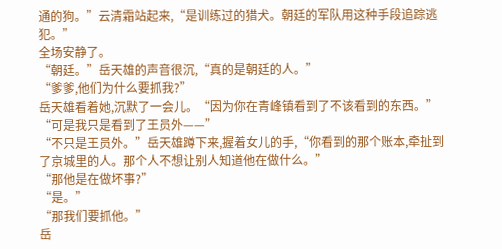通的狗。”云清霜站起来,“是训练过的猎犬。朝廷的军队用这种手段追踪逃犯。”
全场安静了。
“朝廷。”岳天雄的声音很沉,“真的是朝廷的人。”
“爹爹,他们为什么要抓我?”
岳天雄看着她,沉默了一会儿。“因为你在青峰镇看到了不该看到的东西。”
“可是我只是看到了王员外——”
“不只是王员外。”岳天雄蹲下来,握着女儿的手,“你看到的那个账本,牵扯到了京城里的人。那个人不想让别人知道他在做什么。”
“那他是在做坏事?”
“是。”
“那我们要抓他。”
岳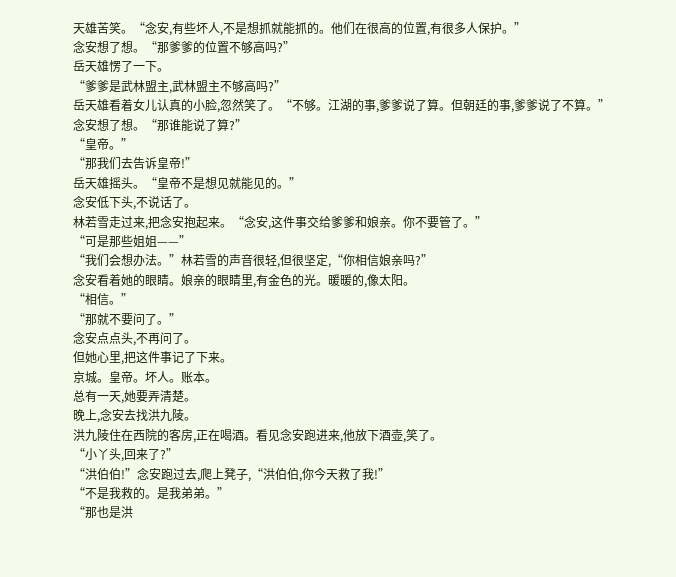天雄苦笑。“念安,有些坏人,不是想抓就能抓的。他们在很高的位置,有很多人保护。”
念安想了想。“那爹爹的位置不够高吗?”
岳天雄愣了一下。
“爹爹是武林盟主,武林盟主不够高吗?”
岳天雄看着女儿认真的小脸,忽然笑了。“不够。江湖的事,爹爹说了算。但朝廷的事,爹爹说了不算。”
念安想了想。“那谁能说了算?”
“皇帝。”
“那我们去告诉皇帝!”
岳天雄摇头。“皇帝不是想见就能见的。”
念安低下头,不说话了。
林若雪走过来,把念安抱起来。“念安,这件事交给爹爹和娘亲。你不要管了。”
“可是那些姐姐——”
“我们会想办法。”林若雪的声音很轻,但很坚定,“你相信娘亲吗?”
念安看着她的眼睛。娘亲的眼睛里,有金色的光。暖暖的,像太阳。
“相信。”
“那就不要问了。”
念安点点头,不再问了。
但她心里,把这件事记了下来。
京城。皇帝。坏人。账本。
总有一天,她要弄清楚。
晚上,念安去找洪九陵。
洪九陵住在西院的客房,正在喝酒。看见念安跑进来,他放下酒壶,笑了。
“小丫头,回来了?”
“洪伯伯!”念安跑过去,爬上凳子,“洪伯伯,你今天救了我!”
“不是我救的。是我弟弟。”
“那也是洪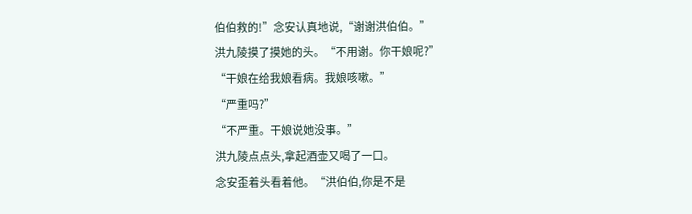伯伯救的!”念安认真地说,“谢谢洪伯伯。”
洪九陵摸了摸她的头。“不用谢。你干娘呢?”
“干娘在给我娘看病。我娘咳嗽。”
“严重吗?”
“不严重。干娘说她没事。”
洪九陵点点头,拿起酒壶又喝了一口。
念安歪着头看着他。“洪伯伯,你是不是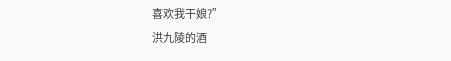喜欢我干娘?”
洪九陵的酒